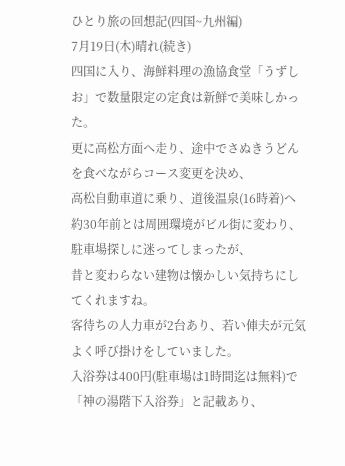ひとり旅の回想記(四国~九州編)
7月19日(木)晴れ(続き)
四国に入り、海鮮料理の漁協食堂「うずしお」で数量限定の定食は新鮮で美味しかった。
更に高松方面へ走り、途中でさぬきうどんを食べながらコース変更を決め、
高松自動車道に乗り、道後温泉(16時着)へ
約30年前とは周囲環境がビル街に変わり、駐車場探しに迷ってしまったが、
昔と変わらない建物は懐かしい気持ちにしてくれますね。
客待ちの人力車が2台あり、若い俥夫が元気よく呼び掛けをしていました。
入浴券は400円(駐車場は1時間迄は無料)で「神の湯階下入浴券」と記載あり、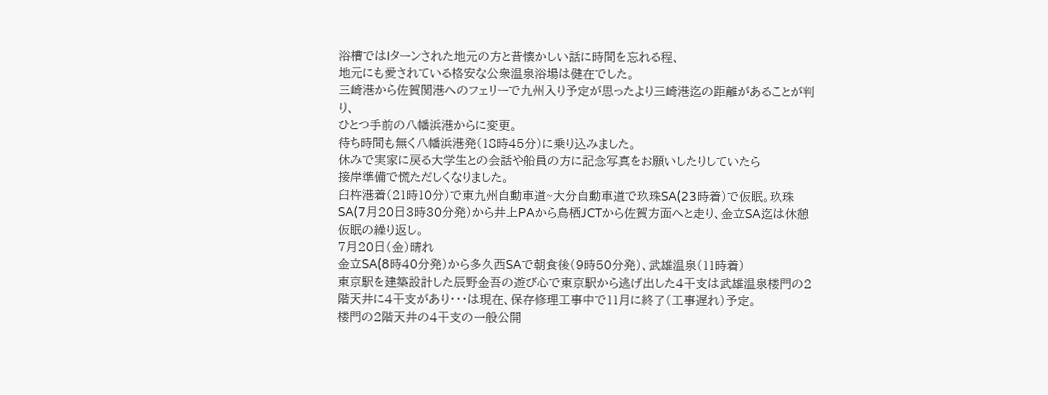浴槽ではIターンされた地元の方と昔懐かしい話に時間を忘れる程、
地元にも愛されている格安な公衆温泉浴場は健在でした。
三崎港から佐賀関港へのフェリーで九州入り予定が思ったより三崎港迄の距離があることが判り、
ひとつ手前の八幡浜港からに変更。
待ち時間も無く八幡浜港発(18時45分)に乗り込みました。
休みで実家に戻る大学生との会話や船員の方に記念写真をお願いしたりしていたら
接岸準備で慌ただしくなりました。
臼杵港着(21時10分)で東九州自動車道~大分自動車道で玖珠SA(23時着)で仮眠。玖珠SA(7月20日3時30分発)から井上PAから鳥栖JCTから佐賀方面へと走り、金立SA迄は休憩仮眠の繰り返し。
7月20日(金)晴れ
金立SA(8時40分発)から多久西SAで朝食後(9時50分発)、武雄温泉(11時着)
東京駅を建築設計した辰野金吾の遊び心で東京駅から逃げ出した4干支は武雄温泉楼門の2階天井に4干支があり・・・は現在、保存修理工事中で11月に終了(工事遅れ)予定。
楼門の2階天井の4干支の一般公開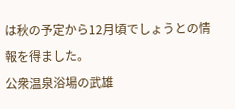は秋の予定から12月頃でしょうとの情報を得ました。
公衆温泉浴場の武雄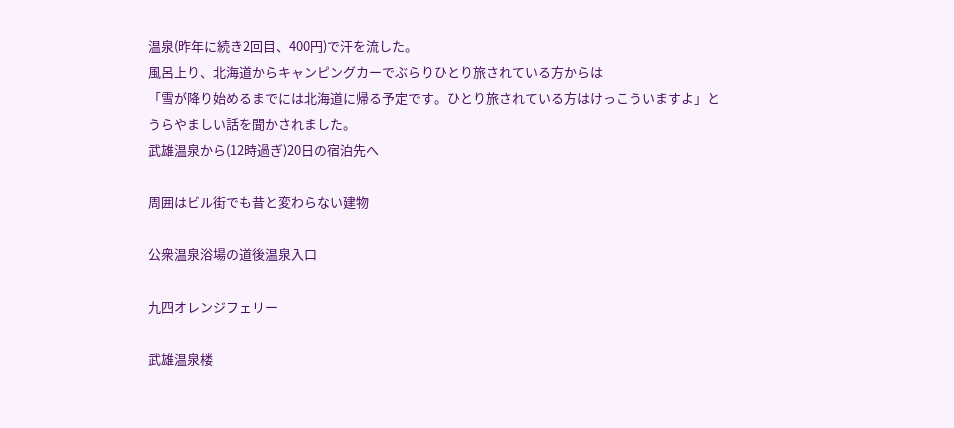温泉(昨年に続き2回目、400円)で汗を流した。
風呂上り、北海道からキャンピングカーでぶらりひとり旅されている方からは
「雪が降り始めるまでには北海道に帰る予定です。ひとり旅されている方はけっこういますよ」と
うらやましい話を聞かされました。
武雄温泉から(12時過ぎ)20日の宿泊先へ

周囲はビル街でも昔と変わらない建物

公衆温泉浴場の道後温泉入口

九四オレンジフェリー

武雄温泉楼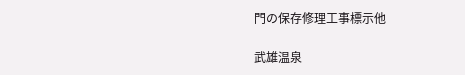門の保存修理工事標示他

武雄温泉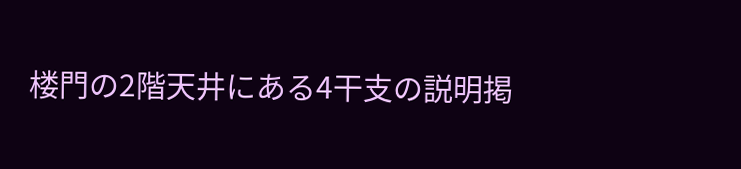楼門の2階天井にある4干支の説明掲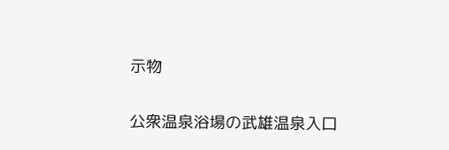示物

公衆温泉浴場の武雄温泉入口